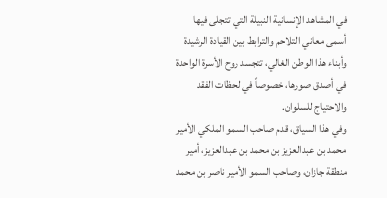في المشاهد الإنسانية النبيلة التي تتجلى فيها أسمى معاني التلاحم والترابط بين القيادة الرشيدة وأبناء هذا الوطن الغالي، تتجسد روح الأسرة الواحدة في أصدق صورها، خصوصاً في لحظات الفقد والاحتياج للسلوان.
وفي هذا السياق، قدم صاحب السمو الملكي الأمير محمد بن عبدالعزيز بن محمد بن عبدالعزيز، أمير منطقة جازان، وصاحب السمو الأمير ناصر بن محمد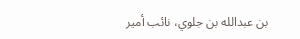بن عبدالله بن جلوي، نائب أمير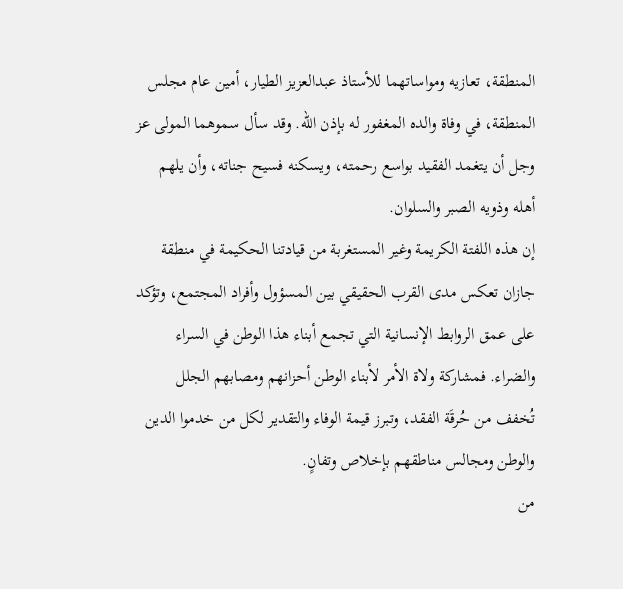المنطقة، تعازيه ومواساتهما للأستاذ عبدالعزيز الطيار، أمين عام مجلس المنطقة، في وفاة والده المغفور له بإذن الله. وقد سأل سموهما المولى عز وجل أن يتغمد الفقيد بواسع رحمته، ويسكنه فسيح جناته، وأن يلهم أهله وذويه الصبر والسلوان.
إن هذه اللفتة الكريمة وغير المستغربة من قيادتنا الحكيمة في منطقة جازان تعكس مدى القرب الحقيقي بين المسؤول وأفراد المجتمع، وتؤكد على عمق الروابط الإنسانية التي تجمع أبناء هذا الوطن في السراء والضراء. فمشاركة ولاة الأمر لأبناء الوطن أحزانهم ومصابهم الجلل تُخفف من حُرقَة الفقد، وتبرز قيمة الوفاء والتقدير لكل من خدموا الدين والوطن ومجالس مناطقهم بإخلاص وتفانٍ.
من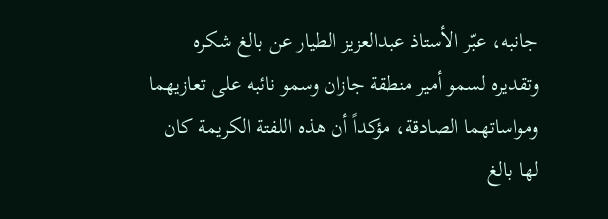جانبه، عبّر الأستاذ عبدالعزيز الطيار عن بالغ شكره وتقديره لسمو أمير منطقة جازان وسمو نائبه على تعازيهما ومواساتهما الصادقة، مؤكداً أن هذه اللفتة الكريمة كان لها بالغ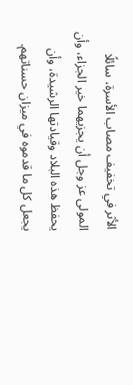الأثر في تخفيف مصاب الأسرة، سائلًا المولى عز وجل أن يجزيهما خير الجزاء، وأن يحفظ هذه البلاد وقيادتها الرشيدة، وأن يجعل كل ما قدموه في ميزان حسناتهم.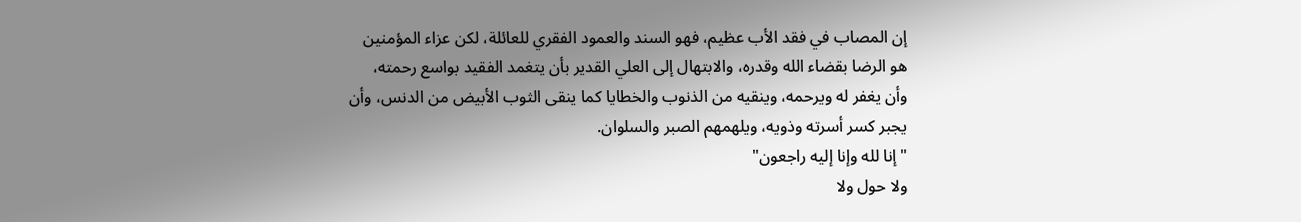إن المصاب في فقد الأب عظيم، فهو السند والعمود الفقري للعائلة، لكن عزاء المؤمنين هو الرضا بقضاء الله وقدره، والابتهال إلى العلي القدير بأن يتغمد الفقيد بواسع رحمته، وأن يغفر له ويرحمه، وينقيه من الذنوب والخطايا كما ينقى الثوب الأبيض من الدنس، وأن يجبر كسر أسرته وذويه، ويلهمهم الصبر والسلوان.
"إنا لله وإنا إليه راجعون"
ولا حول ولا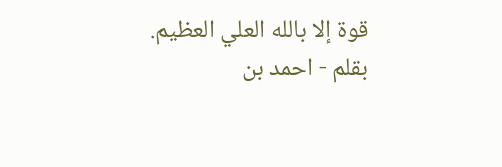قوة إلا بالله العلي العظيم.
بقلم - احمد بن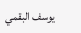يوسف البقمي